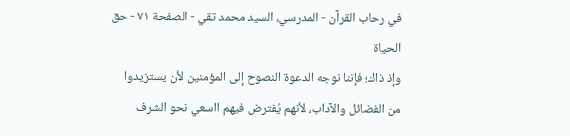في رحاب القرآن - المدرسي، السيد محمد تقي - الصفحة ٧١ - حق الحياة
وإذ ذاك؛ فإننا نوجه الدعوة النصوح إلى المؤمنين لأن يستزيدوا من الفضائل والآداب، لأنهم يُفترض فيهم ااسعي نحو الشرف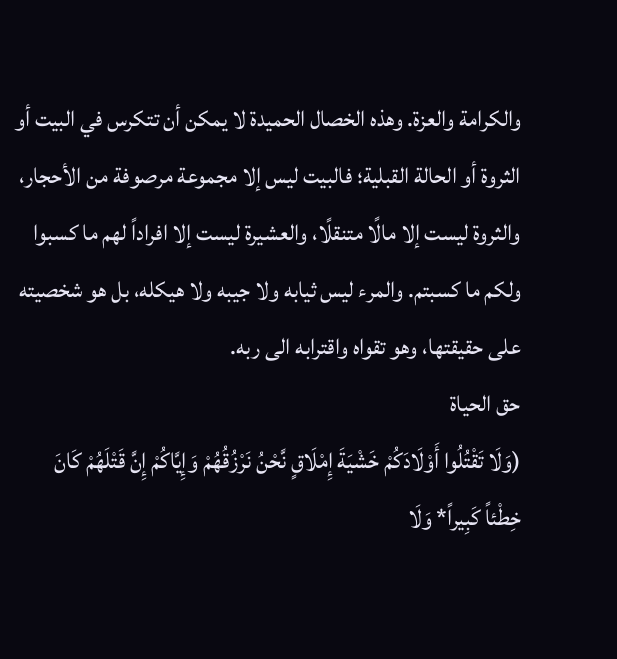والكرامة والعزة. وهذه الخصال الحميدة لا يمكن أن تتكرس في البيت أو الثروة أو الحالة القبلية؛ فالبيت ليس إلا مجموعة مرصوفة من الأحجار، والثروة ليست إلا مالًا متنقلًا، والعشيرة ليست إلا افراداً لهم ما كسبوا ولكم ما كسبتم. والمرء ليس ثيابه ولا جيبه ولا هيكله، بل هو شخصيته على حقيقتها، وهو تقواه واقترابه الى ربه.
حق الحياة
(وَلَا تَقْتُلُوا أَوْلَادَكُمْ خَشْيَةَ إِمْلَاقٍ نَّحْنُ نَرْزُقُهُمْ وَإِيَّاكُمْ إِنَّ قَتْلَهُمْ كَانَ خِطْئاً كَبِيراً* وَلَا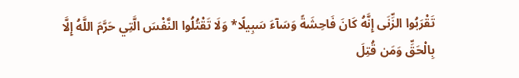تَقْرَبُوا الزِّنَى إِنَّهُ كَانَ فَاحِشَةً وَسَآءَ سَبِيلًا* وَلَا تَقْتُلُوا النَّفْسَ الَّتِي حَرَّمَ اللَّهُ إِلَّا بِالْحَقِّ وَمَن قُتِلَ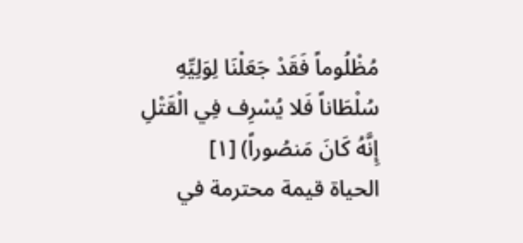مُظْلُوماً فَقَدْ جَعَلْنَا لِوَلِيِّهِ سُلْطَاناً فَلا يُسْرِف فِي الْقَتْلِ إِنَّهُ كَانَ مَنصُوراً) [١]
الحياة قيمة محترمة في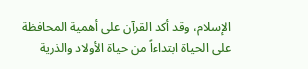الإسلام، وقد أكد القرآن على أهمية المحافظة على الحياة ابتداءاً من حياة الأولاد والذرية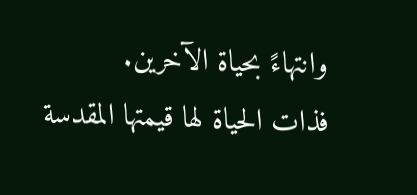وانتهاءً بحياة الآخرين.
فذات الحياة لها قيمتها المقدسة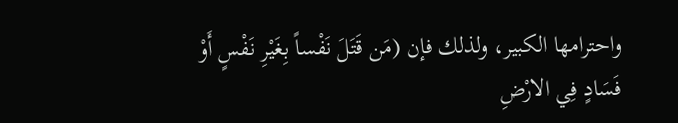واحترامها الكبير، ولذلك فإن (مَن قَتَلَ نَفْساً بِغَيْرِ نَفْسٍ أَوْ فَسَادٍ فِي الارْضِ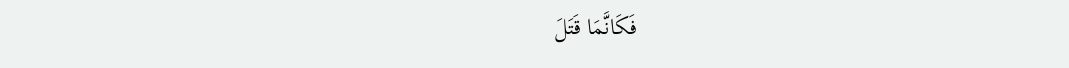فَكَانَّمَا قَتَلَ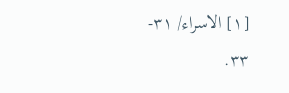[١] الاسراء/ ٣١- ٣٣.